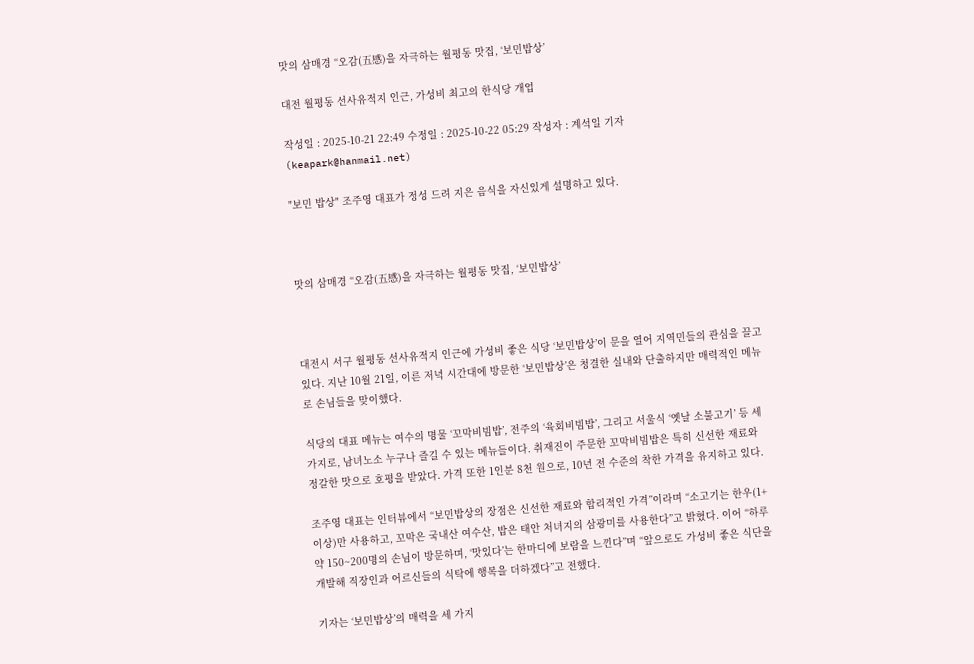맛의 삼매경 “오감(五感)을 자극하는 월평동 맛집, ‘보민밥상’

대전 월평동 선사유적지 인근, 가성비 최고의 한식당 개업

작성일 : 2025-10-21 22:49 수정일 : 2025-10-22 05:29 작성자 : 계석일 기자 (keapark@hanmail.net)

"보민 밥상" 조주영 대표가 정성 드려 지은 음식을 자신있게 설명하고 있다.



맛의 삼매경 “오감(五感)을 자극하는 월평동 맛집, ‘보민밥상’



대전시 서구 월평동 선사유적지 인근에 가성비 좋은 식당 ‘보민밥상’이 문을 열어 지역민들의 관심을 끌고 있다. 지난 10월 21일, 이른 저녁 시간대에 방문한 ‘보민밥상’은 청결한 실내와 단출하지만 매력적인 메뉴로 손님들을 맞이했다.

식당의 대표 메뉴는 여수의 명물 ‘꼬막비빔밥’, 전주의 ‘육회비빔밥’, 그리고 서울식 ‘옛날 소불고기’ 등 세 가지로, 남녀노소 누구나 즐길 수 있는 메뉴들이다. 취재진이 주문한 꼬막비빔밥은 특히 신선한 재료와 정갈한 맛으로 호평을 받았다. 가격 또한 1인분 8천 원으로, 10년 전 수준의 착한 가격을 유지하고 있다.

조주영 대표는 인터뷰에서 “보민밥상의 장점은 신선한 재료와 합리적인 가격”이라며 “소고기는 한우(1+ 이상)만 사용하고, 꼬막은 국내산 여수산, 밥은 태안 처녀지의 삼광미를 사용한다”고 밝혔다. 이어 “하루 약 150~200명의 손님이 방문하며, ‘맛있다’는 한마디에 보람을 느낀다”며 “앞으로도 가성비 좋은 식단을 개발해 직장인과 어르신들의 식탁에 행복을 더하겠다”고 전했다.

기자는 ‘보민밥상’의 매력을 세 가지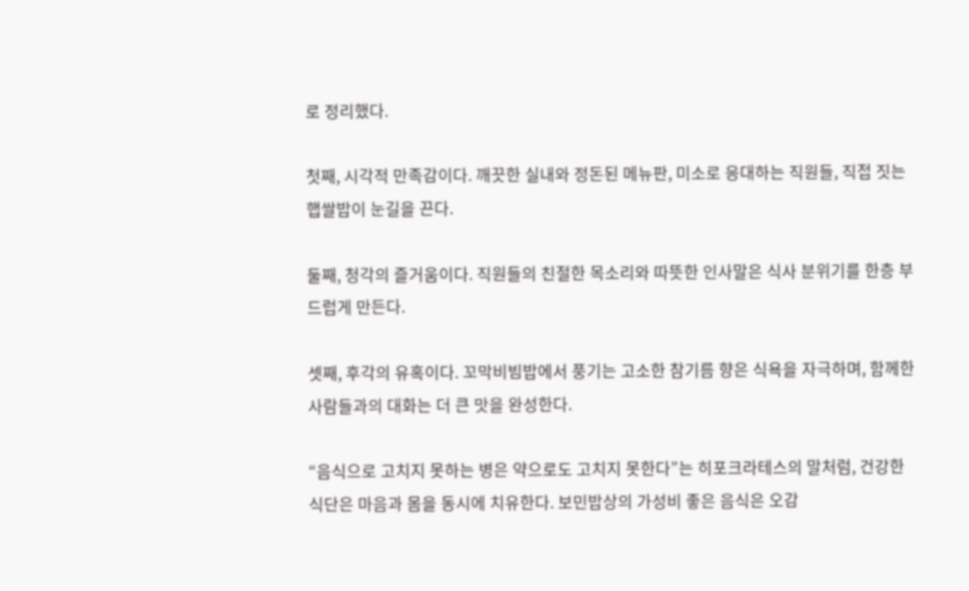로 정리했다.

첫째, 시각적 만족감이다. 깨끗한 실내와 정돈된 메뉴판, 미소로 응대하는 직원들, 직접 짓는 햅쌀밥이 눈길을 끈다.

둘째, 청각의 즐거움이다. 직원들의 친절한 목소리와 따뜻한 인사말은 식사 분위기를 한층 부드럽게 만든다.

셋째, 후각의 유혹이다. 꼬막비빔밥에서 풍기는 고소한 참기름 향은 식욕을 자극하며, 함께한 사람들과의 대화는 더 큰 맛을 완성한다.

“음식으로 고치지 못하는 병은 약으로도 고치지 못한다”는 히포크라테스의 말처럼, 건강한 식단은 마음과 몸을 동시에 치유한다. 보민밥상의 가성비 좋은 음식은 오감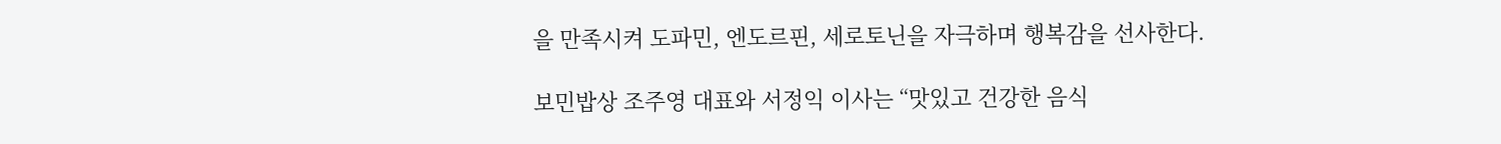을 만족시켜 도파민, 엔도르핀, 세로토닌을 자극하며 행복감을 선사한다.

보민밥상 조주영 대표와 서정익 이사는 “맛있고 건강한 음식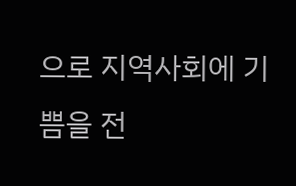으로 지역사회에 기쁨을 전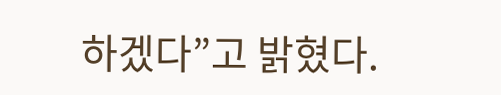하겠다”고 밝혔다.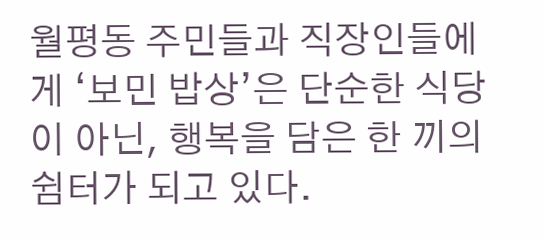월평동 주민들과 직장인들에게 ‘보민 밥상’은 단순한 식당이 아닌, 행복을 담은 한 끼의 쉼터가 되고 있다.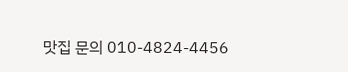맛집 문의 010-4824-4456